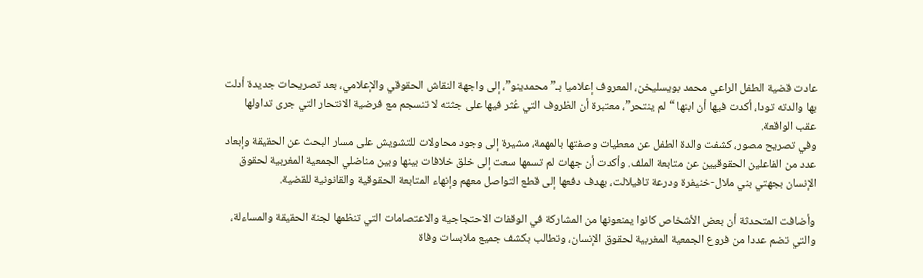عادت قضية الطفل الراعي محمد بويسليخن، المعروف إعلاميا بـ”محمدينو”، إلى واجهة النقاش الحقوقي والإعلامي، بعد تصريحات جديدة أدلت بها والدته تودا، أكدت فيها أن ابنها “لم ينتحر”، معتبرة أن الظروف التي عُثر فيها على جثته لا تنسجم مع فرضية الانتحار التي جرى تداولها عقب الواقعة.
وفي تصريح مصور، كشفت والدة الطفل عن معطيات وصفتها بالمهمة، مشيرة إلى وجود محاولات للتشويش على مسار البحث عن الحقيقة وإبعاد عدد من الفاعلين الحقوقيين عن متابعة الملف. وأكدت أن جهات لم تسمها سعت إلى خلق خلافات بينها وبين مناضلي الجمعية المغربية لحقوق الإنسان بجهتي بني ملال-خنيفرة ودرعة تافيلالت، بهدف دفعها إلى قطع التواصل معهم وإنهاء المتابعة الحقوقية والقانونية للقضية.

وأضافت المتحدثة أن بعض الأشخاص كانوا يمنعونها من المشاركة في الوقفات الاحتجاجية والاعتصامات التي تنظمها لجنة الحقيقة والمساءلة، والتي تضم عددا من فروع الجمعية المغربية لحقوق الإنسان، وتطالب بكشف جميع ملابسات وفاة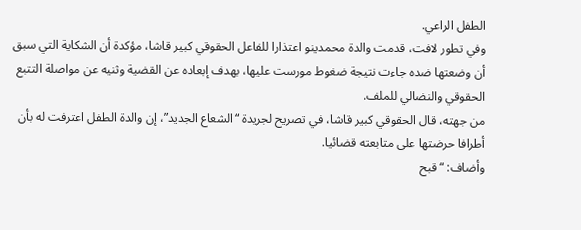الطفل الراعي.
وفي تطور لافت، قدمت والدة محمدينو اعتذارا للفاعل الحقوقي كبير قاشا، مؤكدة أن الشكاية التي سبق أن وضعتها ضده جاءت نتيجة ضغوط مورست عليها، بهدف إبعاده عن القضية وثنيه عن مواصلة التتبع الحقوقي والنضالي للملف.
من جهته، قال الحقوقي كبير قاشا، في تصريح لجريدة “الشعاع الجديد”، إن والدة الطفل اعترفت له بأن أطرافا حرضتها على متابعته قضائيا.
وأضاف: “قبح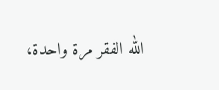الله الفقر مرة واحدة،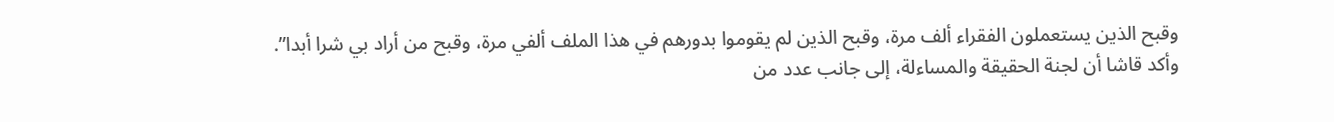وقبح الذين يستعملون الفقراء ألف مرة، وقبح الذين لم يقوموا بدورهم في هذا الملف ألفي مرة، وقبح من أراد بي شرا أبدا”.
وأكد قاشا أن لجنة الحقيقة والمساءلة، إلى جانب عدد من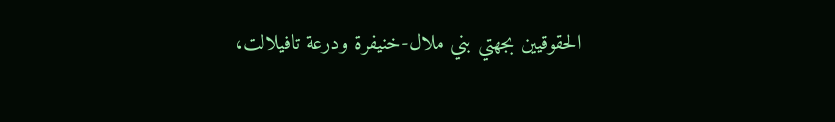الحقوقيين بجهتي بني ملال-خنيفرة ودرعة تافيلالت،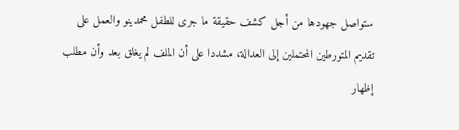ستواصل جهودها من أجل كشف حقيقة ما جرى للطفل محمدينو والعمل على تقديم المتورطين المحتملين إلى العدالة، مشددا على أن الملف لم يغلق بعد وأن مطلب إظهار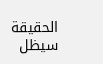الحقيقة سيظل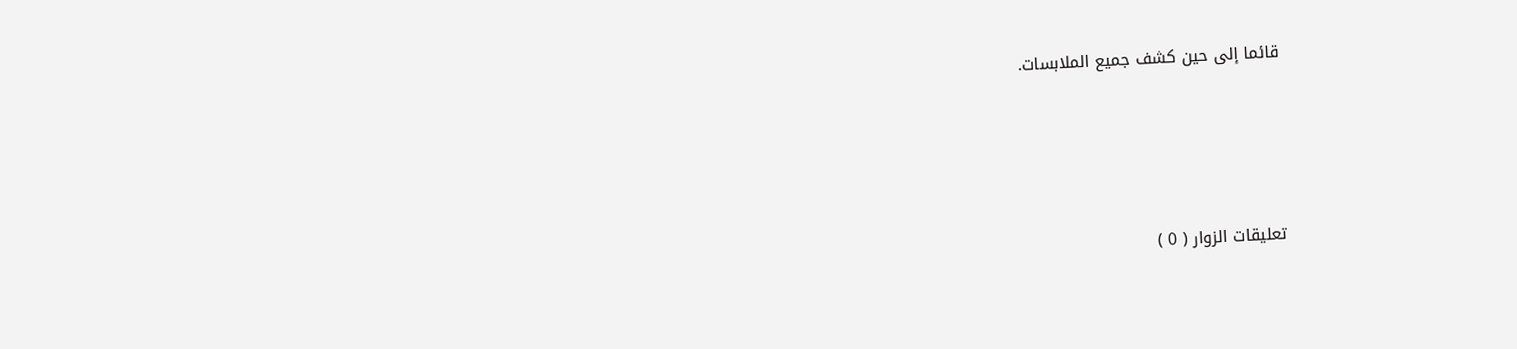قائما إلى حين كشف جميع الملابسات.




تعليقات الزوار ( 0 )